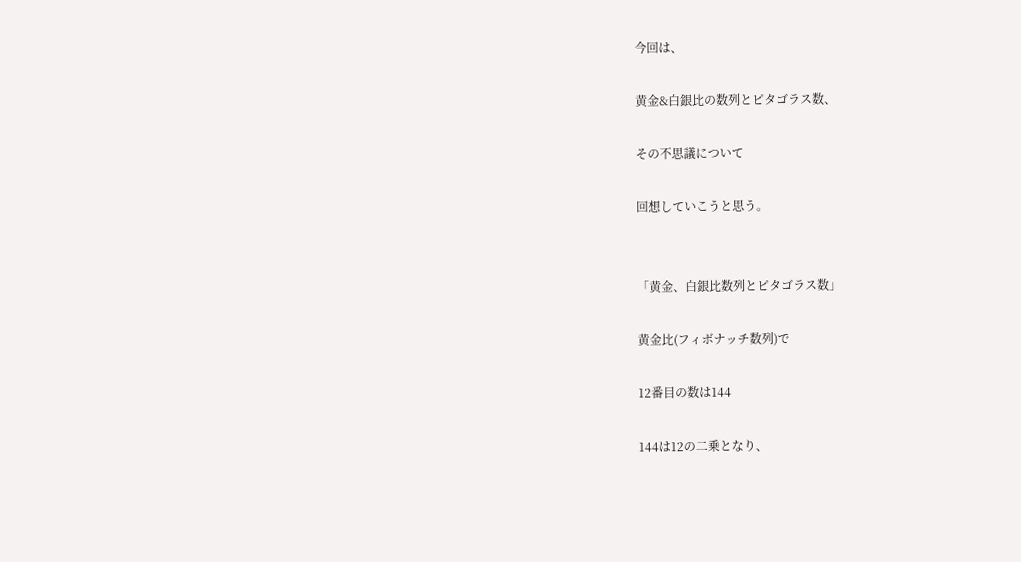今回は、

黄金&白銀比の数列とピタゴラス数、

その不思議について

回想していこうと思う。


「黄金、白銀比数列とピタゴラス数」

黄金比(フィボナッチ数列)で

12番目の数は144

144は12の二乗となり、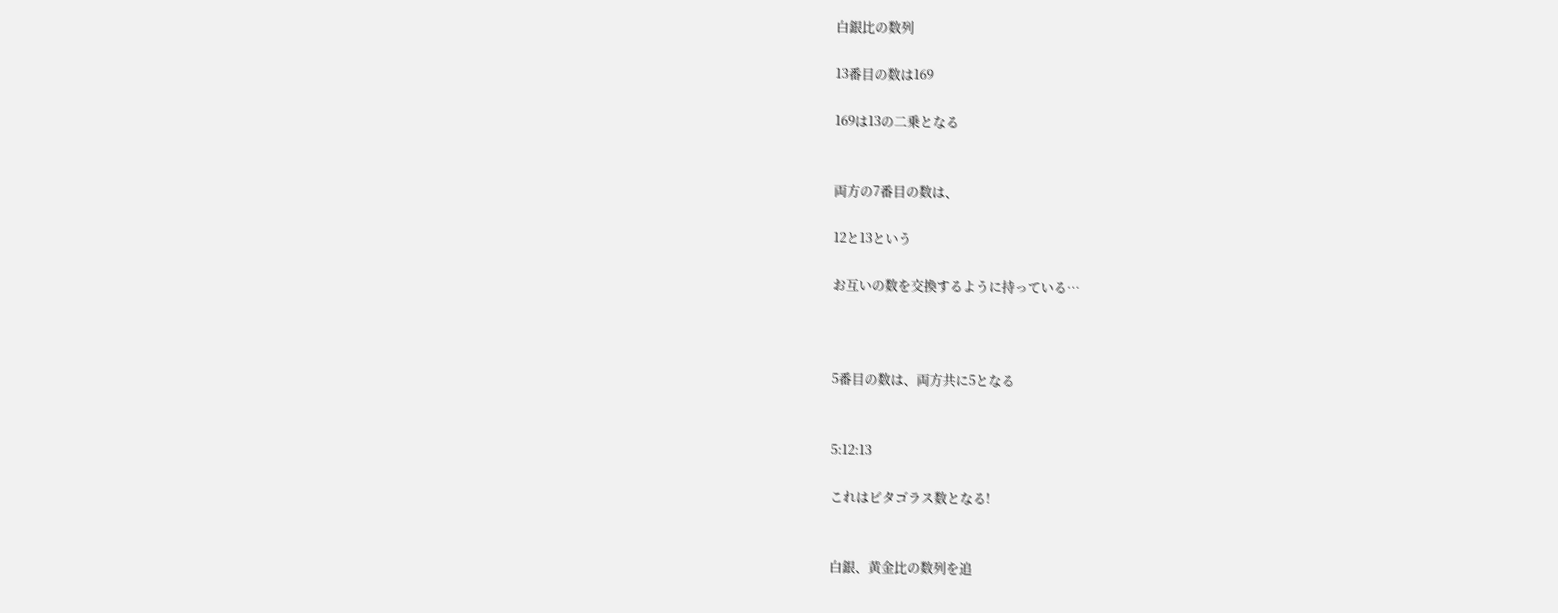白銀比の数列

13番目の数は169

169は13の二乗となる


両方の7番目の数は、

12と13という

お互いの数を交換するように持っている…



5番目の数は、両方共に5となる


5:12:13

これはピタゴラス数となる!


白銀、黄金比の数列を追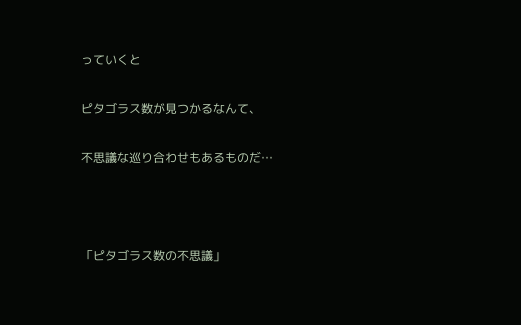っていくと

ピタゴラス数が見つかるなんて、

不思議な巡り合わせもあるものだ…



「ピタゴラス数の不思議」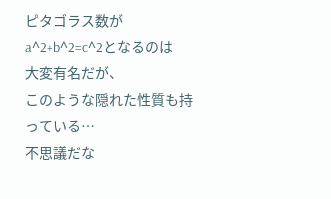ピタゴラス数がa^2+b^2=c^2となるのは
大変有名だが、
このような隠れた性質も持っている…
不思議だな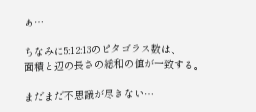ぁ…

ちなみに5:12:13のピタゴラス数は、
面積と辺の長さの総和の値が一致する。

まだまだ不思議が尽きない…